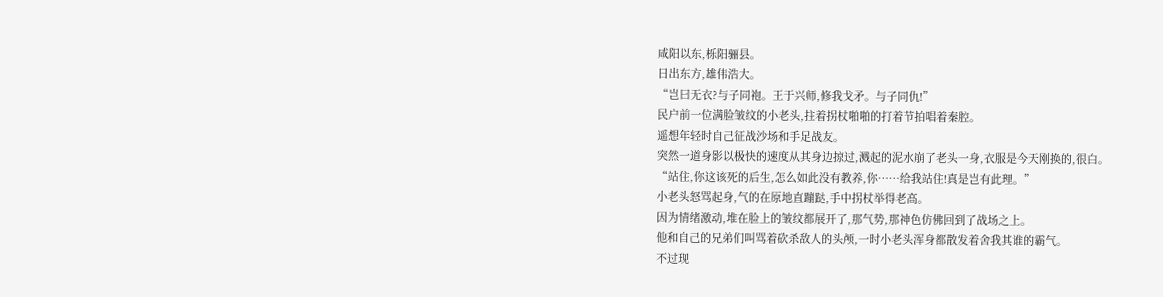咸阳以东,栎阳骊县。
日出东方,雄伟浩大。
“岂曰无衣?与子同袍。王于兴师,修我戈矛。与子同仇!”
民户前一位满脸皱纹的小老头,拄着拐杖啪啪的打着节拍唱着秦腔。
遥想年轻时自己征战沙场和手足战友。
突然一道身影以极快的速度从其身边掠过,溅起的泥水崩了老头一身,衣服是今天刚换的,很白。
“站住,你这该死的后生,怎么如此没有教养,你……给我站住!真是岂有此理。”
小老头怒骂起身,气的在原地直蹦跶,手中拐杖举得老高。
因为情绪激动,堆在脸上的皱纹都展开了,那气势,那神色仿佛回到了战场之上。
他和自己的兄弟们叫骂着砍杀敌人的头颅,一时小老头浑身都散发着舍我其谁的霸气。
不过现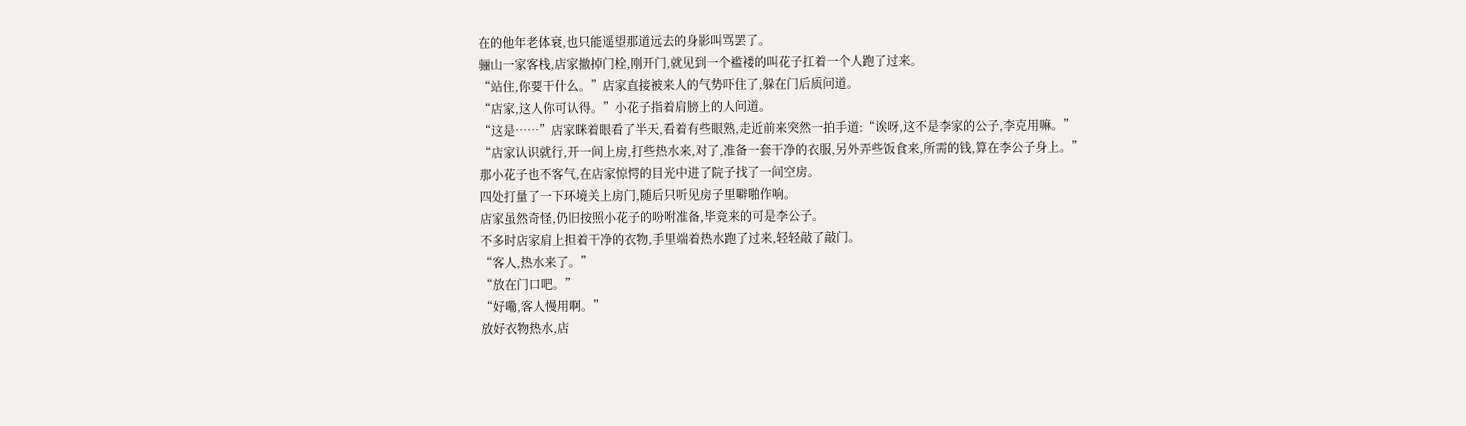在的他年老体衰,也只能遥望那道远去的身影叫骂罢了。
骊山一家客栈,店家撤掉门栓,刚开门,就见到一个褴褛的叫花子扛着一个人跑了过来。
“站住,你要干什么。”店家直接被来人的气势吓住了,躲在门后质问道。
“店家,这人你可认得。”小花子指着肩膀上的人问道。
“这是……”店家眯着眼看了半天,看着有些眼熟,走近前来突然一拍手道:“诶呀,这不是李家的公子,李克用嘛。”
“店家认识就行,开一间上房,打些热水来,对了,准备一套干净的衣服,另外弄些饭食来,所需的钱,算在李公子身上。”
那小花子也不客气,在店家惊愕的目光中进了院子找了一间空房。
四处打量了一下环境关上房门,随后只听见房子里噼啪作响。
店家虽然奇怪,仍旧按照小花子的吩咐准备,毕竟来的可是李公子。
不多时店家肩上担着干净的衣物,手里端着热水跑了过来,轻轻敲了敲门。
“客人,热水来了。”
“放在门口吧。”
“好嘞,客人慢用啊。”
放好衣物热水,店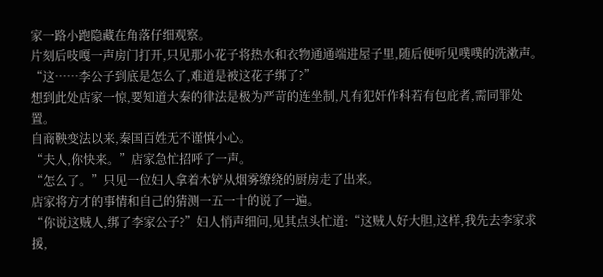家一路小跑隐藏在角落仔细观察。
片刻后吱嘎一声房门打开,只见那小花子将热水和衣物通通端进屋子里,随后便听见噗噗的洗漱声。
“这……李公子到底是怎么了,难道是被这花子绑了?”
想到此处店家一惊,要知道大秦的律法是极为严苛的连坐制,凡有犯奸作科若有包庇者,需同罪处置。
自商鞅变法以来,秦国百姓无不谨慎小心。
“夫人,你快来。”店家急忙招呼了一声。
“怎么了。”只见一位妇人拿着木铲从烟雾缭绕的厨房走了出来。
店家将方才的事情和自己的猜测一五一十的说了一遍。
“你说这贼人,绑了李家公子?”妇人悄声细问,见其点头忙道:“这贼人好大胆,这样,我先去李家求援,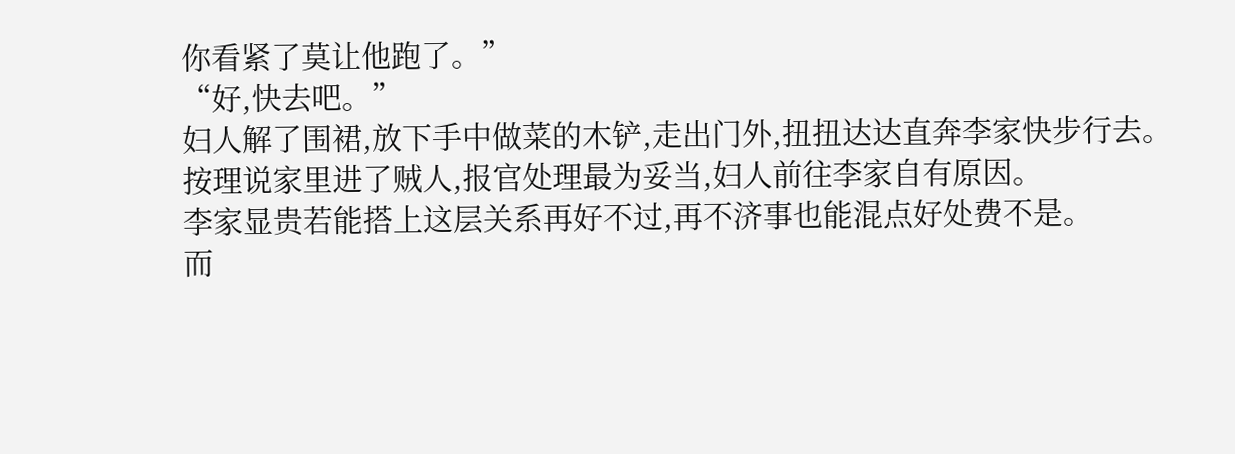你看紧了莫让他跑了。”
“好,快去吧。”
妇人解了围裙,放下手中做菜的木铲,走出门外,扭扭达达直奔李家快步行去。
按理说家里进了贼人,报官处理最为妥当,妇人前往李家自有原因。
李家显贵若能搭上这层关系再好不过,再不济事也能混点好处费不是。
而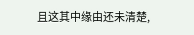且这其中缘由还未清楚,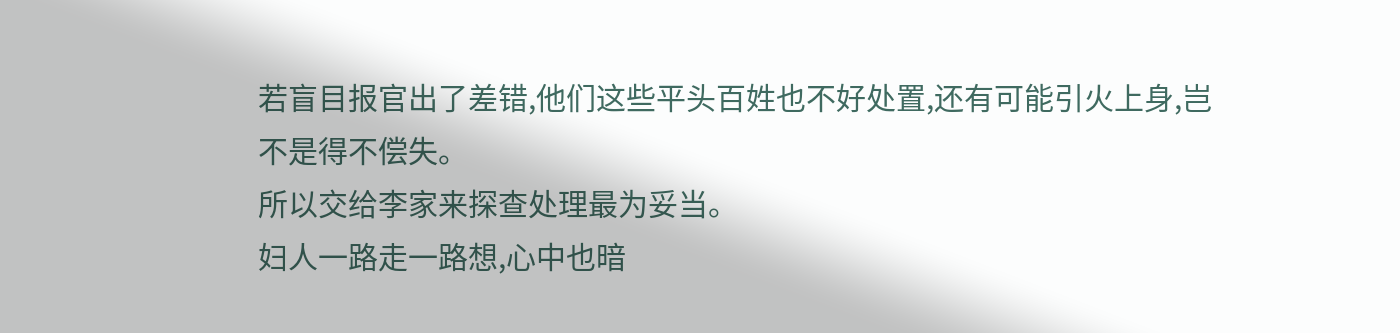若盲目报官出了差错,他们这些平头百姓也不好处置,还有可能引火上身,岂不是得不偿失。
所以交给李家来探查处理最为妥当。
妇人一路走一路想,心中也暗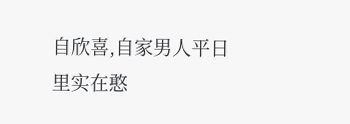自欣喜,自家男人平日里实在憨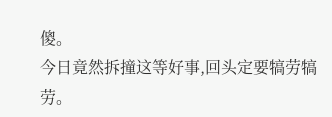傻。
今日竟然拆撞这等好事,回头定要犒劳犒劳。